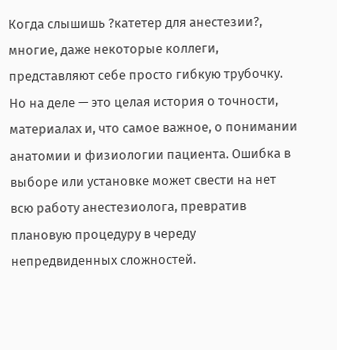Когда слышишь ?катетер для анестезии?, многие, даже некоторые коллеги, представляют себе просто гибкую трубочку. Но на деле — это целая история о точности, материалах и, что самое важное, о понимании анатомии и физиологии пациента. Ошибка в выборе или установке может свести на нет всю работу анестезиолога, превратив плановую процедуру в череду непредвиденных сложностей.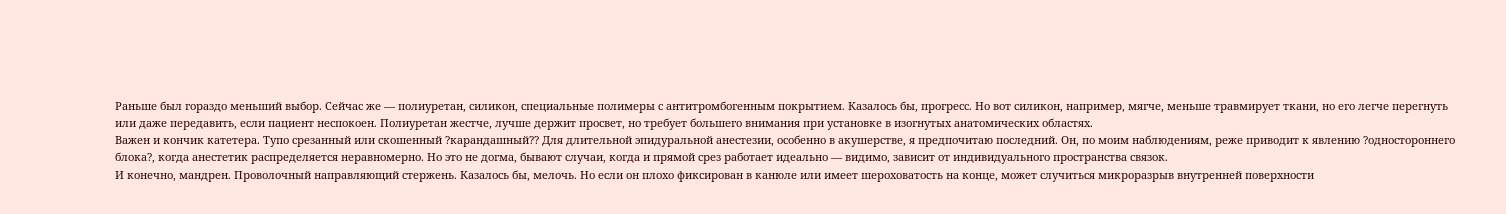Раньше был гораздо меньший выбор. Сейчас же — полиуретан, силикон, специальные полимеры с антитромбогенным покрытием. Казалось бы, прогресс. Но вот силикон, например, мягче, меньше травмирует ткани, но его легче перегнуть или даже передавить, если пациент неспокоен. Полиуретан жестче, лучше держит просвет, но требует большего внимания при установке в изогнутых анатомических областях.
Важен и кончик катетера. Тупо срезанный или скошенный ?карандашный?? Для длительной эпидуральной анестезии, особенно в акушерстве, я предпочитаю последний. Он, по моим наблюдениям, реже приводит к явлению ?одностороннего блока?, когда анестетик распределяется неравномерно. Но это не догма, бывают случаи, когда и прямой срез работает идеально — видимо, зависит от индивидуального пространства связок.
И конечно, мандрен. Проволочный направляющий стержень. Казалось бы, мелочь. Но если он плохо фиксирован в канюле или имеет шероховатость на конце, может случиться микроразрыв внутренней поверхности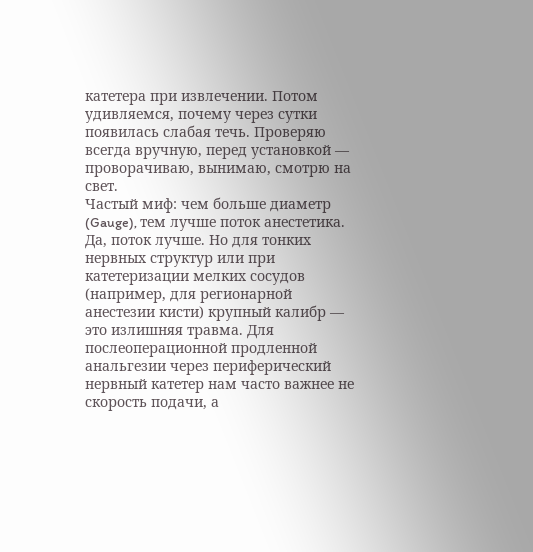катетера при извлечении. Потом удивляемся, почему через сутки появилась слабая течь. Проверяю всегда вручную, перед установкой — проворачиваю, вынимаю, смотрю на свет.
Частый миф: чем больше диаметр (Gauge), тем лучше поток анестетика. Да, поток лучше. Но для тонких нервных структур или при катетеризации мелких сосудов (например, для регионарной анестезии кисти) крупный калибр — это излишняя травма. Для послеоперационной продленной анальгезии через периферический нервный катетер нам часто важнее не скорость подачи, а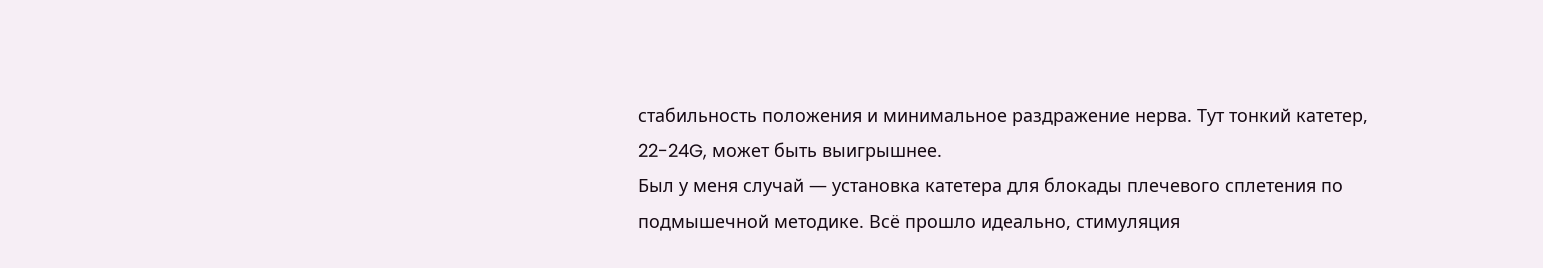стабильность положения и минимальное раздражение нерва. Тут тонкий катетер, 22-24G, может быть выигрышнее.
Был у меня случай — установка катетера для блокады плечевого сплетения по подмышечной методике. Всё прошло идеально, стимуляция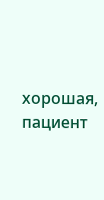хорошая, пациент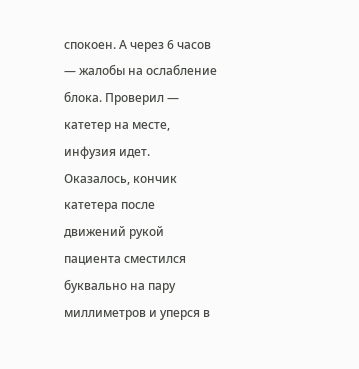спокоен. А через 6 часов — жалобы на ослабление блока. Проверил — катетер на месте, инфузия идет. Оказалось, кончик катетера после движений рукой пациента сместился буквально на пару миллиметров и уперся в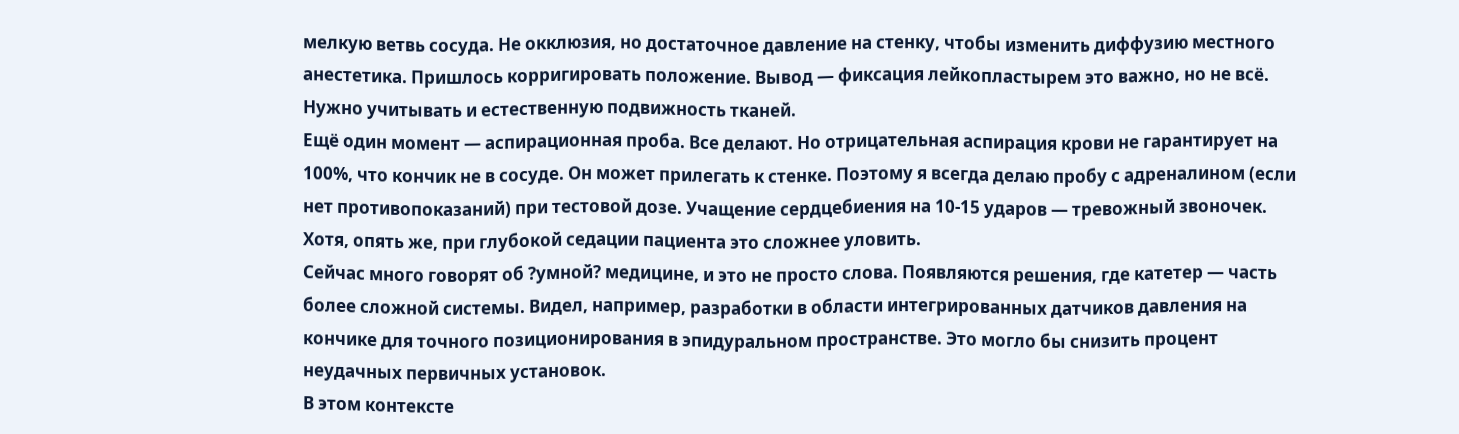мелкую ветвь сосуда. Не окклюзия, но достаточное давление на стенку, чтобы изменить диффузию местного анестетика. Пришлось корригировать положение. Вывод — фиксация лейкопластырем это важно, но не всё. Нужно учитывать и естественную подвижность тканей.
Ещё один момент — аспирационная проба. Все делают. Но отрицательная аспирация крови не гарантирует на 100%, что кончик не в сосуде. Он может прилегать к стенке. Поэтому я всегда делаю пробу с адреналином (если нет противопоказаний) при тестовой дозе. Учащение сердцебиения на 10-15 ударов — тревожный звоночек. Хотя, опять же, при глубокой седации пациента это сложнее уловить.
Сейчас много говорят об ?умной? медицине, и это не просто слова. Появляются решения, где катетер — часть более сложной системы. Видел, например, разработки в области интегрированных датчиков давления на кончике для точного позиционирования в эпидуральном пространстве. Это могло бы снизить процент неудачных первичных установок.
В этом контексте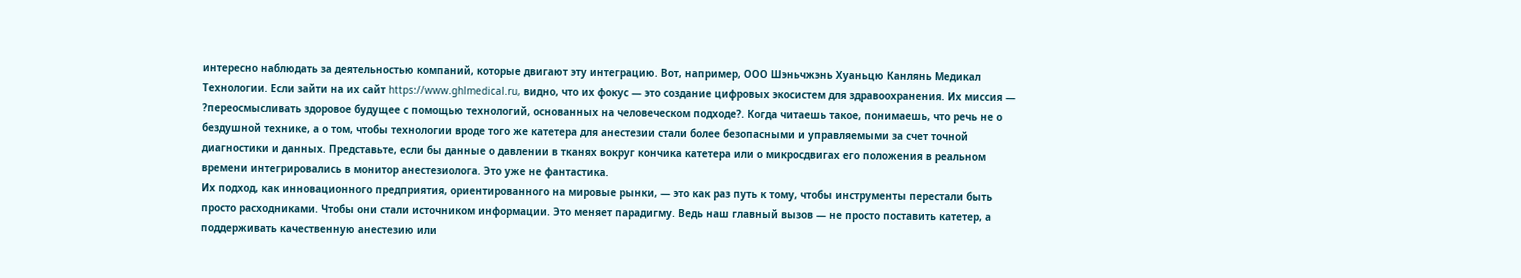интересно наблюдать за деятельностью компаний, которые двигают эту интеграцию. Вот, например, ООО Шэньчжэнь Хуаньцю Канлянь Медикал Технологии. Если зайти на их сайт https://www.ghlmedical.ru, видно, что их фокус — это создание цифровых экосистем для здравоохранения. Их миссия — ?переосмысливать здоровое будущее с помощью технологий, основанных на человеческом подходе?. Когда читаешь такое, понимаешь, что речь не о бездушной технике, а о том, чтобы технологии вроде того же катетера для анестезии стали более безопасными и управляемыми за счет точной диагностики и данных. Представьте, если бы данные о давлении в тканях вокруг кончика катетера или о микросдвигах его положения в реальном времени интегрировались в монитор анестезиолога. Это уже не фантастика.
Их подход, как инновационного предприятия, ориентированного на мировые рынки, — это как раз путь к тому, чтобы инструменты перестали быть просто расходниками. Чтобы они стали источником информации. Это меняет парадигму. Ведь наш главный вызов — не просто поставить катетер, а поддерживать качественную анестезию или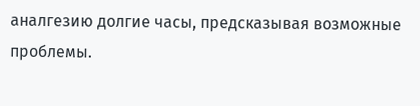аналгезию долгие часы, предсказывая возможные проблемы.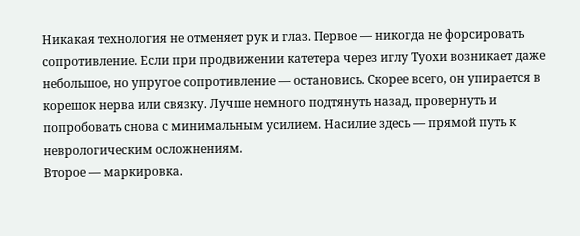Никакая технология не отменяет рук и глаз. Первое — никогда не форсировать сопротивление. Если при продвижении катетера через иглу Туохи возникает даже небольшое, но упругое сопротивление — остановись. Скорее всего, он упирается в корешок нерва или связку. Лучше немного подтянуть назад, провернуть и попробовать снова с минимальным усилием. Насилие здесь — прямой путь к неврологическим осложнениям.
Второе — маркировка.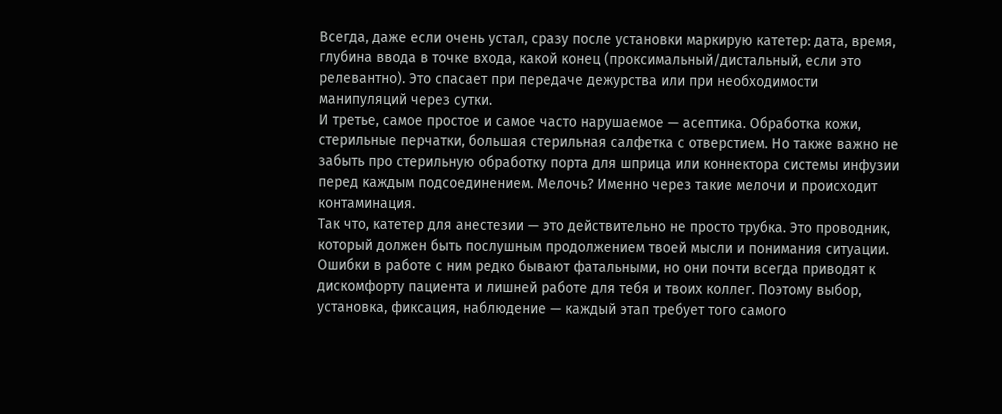Всегда, даже если очень устал, сразу после установки маркирую катетер: дата, время, глубина ввода в точке входа, какой конец (проксимальный/дистальный, если это релевантно). Это спасает при передаче дежурства или при необходимости манипуляций через сутки.
И третье, самое простое и самое часто нарушаемое — асептика. Обработка кожи, стерильные перчатки, большая стерильная салфетка с отверстием. Но также важно не забыть про стерильную обработку порта для шприца или коннектора системы инфузии перед каждым подсоединением. Мелочь? Именно через такие мелочи и происходит контаминация.
Так что, катетер для анестезии — это действительно не просто трубка. Это проводник, который должен быть послушным продолжением твоей мысли и понимания ситуации. Ошибки в работе с ним редко бывают фатальными, но они почти всегда приводят к дискомфорту пациента и лишней работе для тебя и твоих коллег. Поэтому выбор, установка, фиксация, наблюдение — каждый этап требует того самого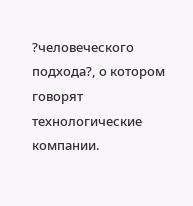?человеческого подхода?, о котором говорят технологические компании.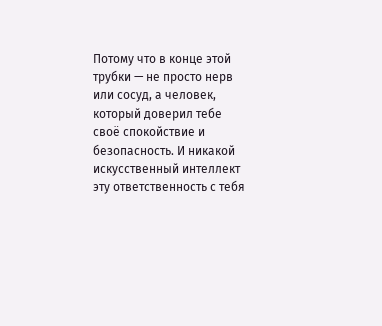Потому что в конце этой трубки — не просто нерв или сосуд, а человек, который доверил тебе своё спокойствие и безопасность. И никакой искусственный интеллект эту ответственность с тебя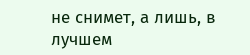не снимет, а лишь, в лучшем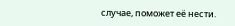случае, поможет её нести.